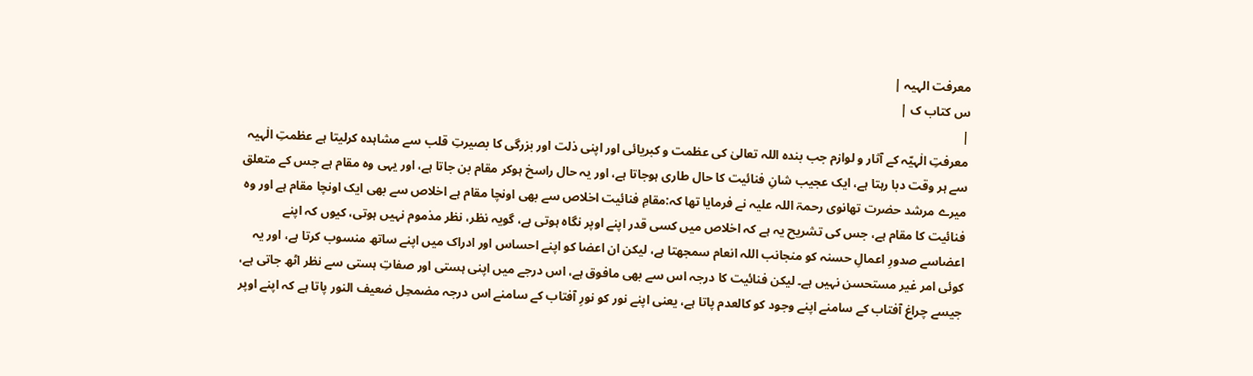معرفت الہیہ |
س کتاب ک |
|
معرفتِ الٰہیّہ کے آثار و لوازم جب بندہ اللہ تعالیٰ کی عظمت و کبریائی اور اپنی ذلت اور بزرگی کا بصیرتِ قلب سے مشاہدہ کرلیتا ہے عظمتِ الٰہیہ سے ہر وقت دبا رہتا ہے، ایک عجیب شانِ فنائیت کا حال طاری ہوجاتا ہے، اور یہ حال راسخ ہوکر مقام بن جاتا ہے، اور یہی وہ مقام ہے جس کے متعلق میرے مرشد حضرت تھانوی رحمۃ اللہ علیہ نے فرمایا تھا کہ:مقامِ فنائیت اخلاص سے بھی اونچا مقام ہے اخلاص سے بھی ایک اونچا مقام ہے اور وہ فنائیت کا مقام ہے، جس کی تشریح یہ ہے کہ اخلاص میں کسی قدر اپنے اوپر نگاہ ہوتی ہے، گویہ نظر، نظر مذموم نہیں ہوتی، کیوں کہ اپنے اعضاسے صدورِ اعمالِ حسنہ کو منجانب اللہ انعام سمجھتا ہے، لیکن ان اعضا کو اپنے احساس اور ادراک میں اپنے ساتھ منسوب کرتا ہے، اور یہ کوئی امر غیر مستحسن نہیں ہے۔ لیکن فنائیت کا درجہ اس سے بھی مافوق ہے، اس درجے میں اپنی ہستی اور صفاتِ ہستی سے نظر اٹھ جاتی ہے، جیسے چراغ آفتاب کے سامنے اپنے وجود کو کالعدم پاتا ہے، یعنی اپنے نور کو نورِ آفتاب کے سامنے اس درجہ مضمحِل ضعیف النور پاتا ہے کہ اپنے اوپر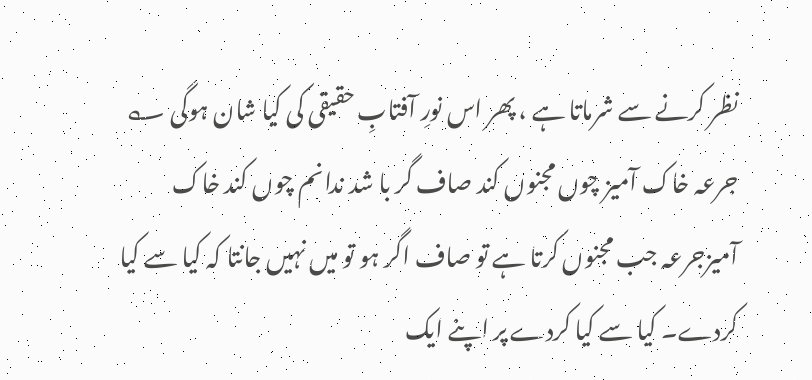نظر کرنے سے شرماتا ہے ، پھر اس نورِ آفتابِ حقیقی کی کیا شان ہوگی ؎ جرعہ خاک آمیز چوں مجنوں کند صاف گر با شد ندانم چوں کند خاک آمیزجرعہ جب مجنوں کرتا ہے تو صاف اگر ہو تو میں نہیں جانتا کہ کیا سے کیا کردے۔ کیا سے کیا کردے پر اپنے ایک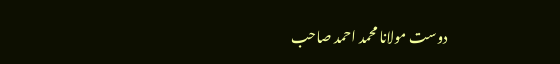دوست مولانا محمد احمد صاحب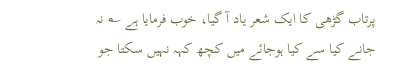پرتاب گڑھی کا ایک شعر یاد آ گیا، خوب فرمایا ہے ؎ نہ جانے کیا سے کیا ہوجائے میں کچھ کہہ نہیں سکتا جو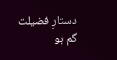دستارِ فضیلت گم ہو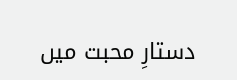دستارِ محبت میں